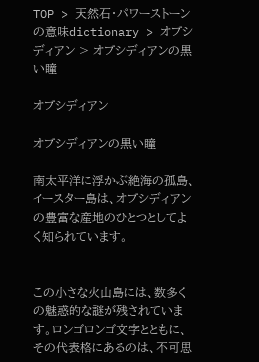TOP > 天然石・パワーストーンの意味dictionary > オブシディアン > オブシディアンの黒い瞳

オブシディアン

オブシディアンの黒い瞳

南太平洋に浮かぶ絶海の孤島、イースター島は、オブシディアンの豊富な産地のひとつとしてよく知られています。


この小さな火山島には、数多くの魅惑的な謎が残されています。ロンゴロンゴ文字とともに、その代表格にあるのは、不可思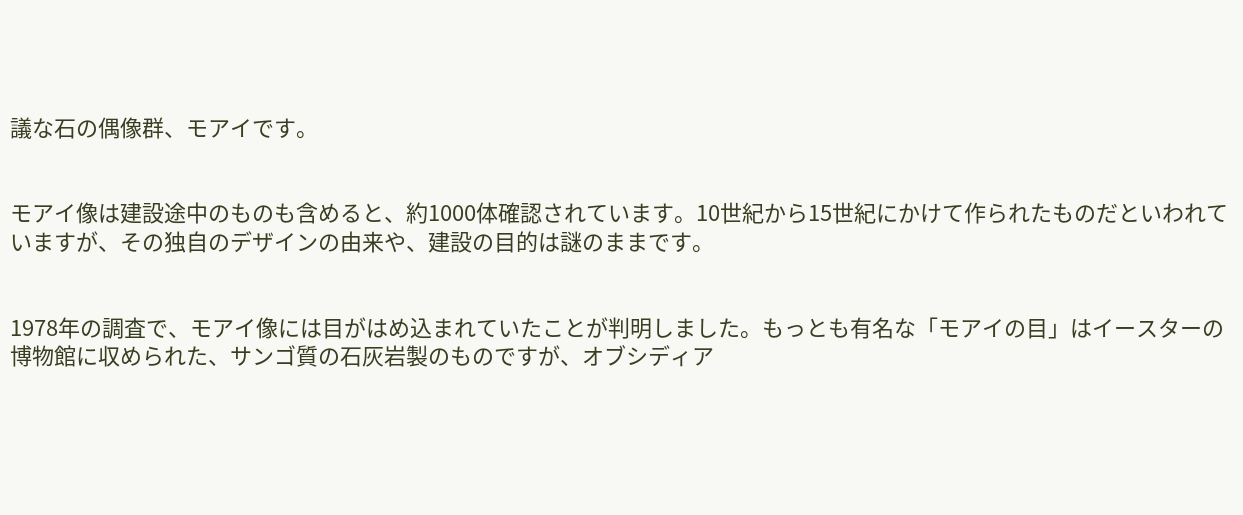議な石の偶像群、モアイです。


モアイ像は建設途中のものも含めると、約1000体確認されています。10世紀から15世紀にかけて作られたものだといわれていますが、その独自のデザインの由来や、建設の目的は謎のままです。


1978年の調査で、モアイ像には目がはめ込まれていたことが判明しました。もっとも有名な「モアイの目」はイースターの博物館に収められた、サンゴ質の石灰岩製のものですが、オブシディア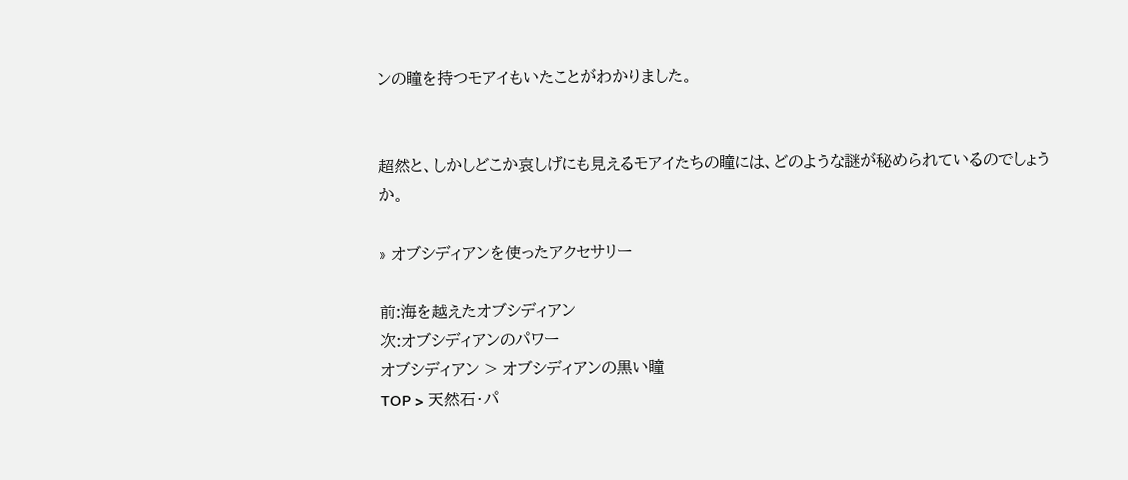ンの瞳を持つモアイもいたことがわかりました。


超然と、しかしどこか哀しげにも見えるモアイたちの瞳には、どのような謎が秘められているのでしょうか。

» オブシディアンを使ったアクセサリー

前:海を越えたオブシディアン
次:オブシディアンのパワー
オブシディアン > オブシディアンの黒い瞳
TOP > 天然石・パ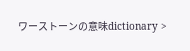ワーストーンの意味dictionary >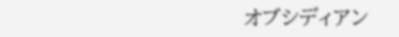オブシディアン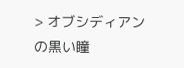> オブシディアンの黒い瞳